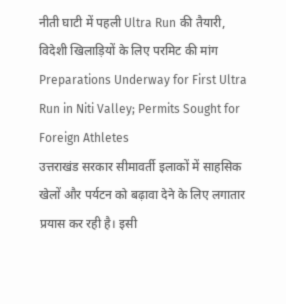नीती घाटी में पहली Ultra Run की तैयारी, विदेशी खिलाड़ियों के लिए परमिट की मांग
Preparations Underway for First Ultra Run in Niti Valley; Permits Sought for Foreign Athletes
उत्तराखंड सरकार सीमावर्ती इलाकों में साहसिक खेलों और पर्यटन को बढ़ावा देने के लिए लगातार प्रयास कर रही है। इसी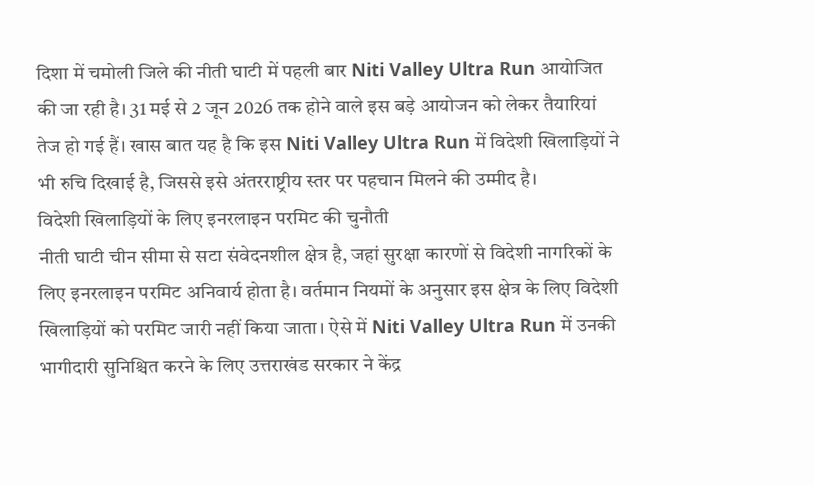दिशा में चमोली जिले की नीती घाटी में पहली बार Niti Valley Ultra Run आयोजित की जा रही है। 31 मई से 2 जून 2026 तक होने वाले इस बड़े आयोजन को लेकर तैयारियां तेज हो गई हैं। खास बात यह है कि इस Niti Valley Ultra Run में विदेशी खिलाड़ियों ने भी रुचि दिखाई है, जिससे इसे अंतरराष्ट्रीय स्तर पर पहचान मिलने की उम्मीद है।
विदेशी खिलाड़ियों के लिए इनरलाइन परमिट की चुनौती
नीती घाटी चीन सीमा से सटा संवेदनशील क्षेत्र है, जहां सुरक्षा कारणों से विदेशी नागरिकों के लिए इनरलाइन परमिट अनिवार्य होता है। वर्तमान नियमों के अनुसार इस क्षेत्र के लिए विदेशी खिलाड़ियों को परमिट जारी नहीं किया जाता। ऐसे में Niti Valley Ultra Run में उनकी भागीदारी सुनिश्चित करने के लिए उत्तराखंड सरकार ने केंद्र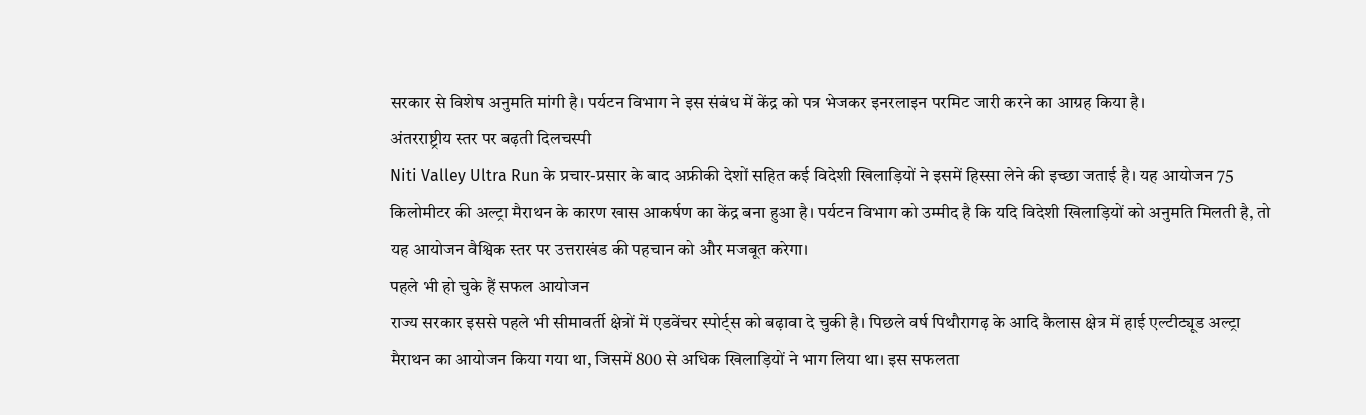सरकार से विशेष अनुमति मांगी है। पर्यटन विभाग ने इस संबंध में केंद्र को पत्र भेजकर इनरलाइन परमिट जारी करने का आग्रह किया है।
अंतरराष्ट्रीय स्तर पर बढ़ती दिलचस्पी
Niti Valley Ultra Run के प्रचार-प्रसार के बाद अफ्रीकी देशों सहित कई विदेशी खिलाड़ियों ने इसमें हिस्सा लेने की इच्छा जताई है। यह आयोजन 75 किलोमीटर की अल्ट्रा मैराथन के कारण खास आकर्षण का केंद्र बना हुआ है। पर्यटन विभाग को उम्मीद है कि यदि विदेशी खिलाड़ियों को अनुमति मिलती है, तो यह आयोजन वैश्विक स्तर पर उत्तराखंड की पहचान को और मजबूत करेगा।
पहले भी हो चुके हैं सफल आयोजन
राज्य सरकार इससे पहले भी सीमावर्ती क्षेत्रों में एडवेंचर स्पोर्ट्स को बढ़ावा दे चुकी है। पिछले वर्ष पिथौरागढ़ के आदि कैलास क्षेत्र में हाई एल्टीट्यूड अल्ट्रा मैराथन का आयोजन किया गया था, जिसमें 800 से अधिक खिलाड़ियों ने भाग लिया था। इस सफलता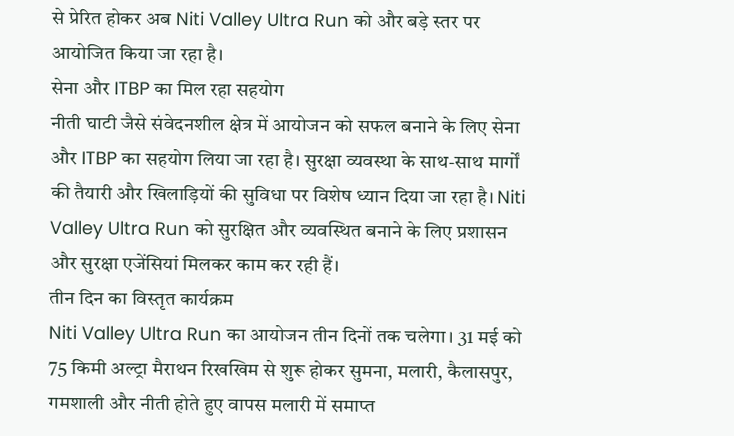से प्रेरित होकर अब Niti Valley Ultra Run को और बड़े स्तर पर आयोजित किया जा रहा है।
सेना और ITBP का मिल रहा सहयोग
नीती घाटी जैसे संवेदनशील क्षेत्र में आयोजन को सफल बनाने के लिए सेना और ITBP का सहयोग लिया जा रहा है। सुरक्षा व्यवस्था के साथ-साथ मार्गों की तैयारी और खिलाड़ियों की सुविधा पर विशेष ध्यान दिया जा रहा है। Niti Valley Ultra Run को सुरक्षित और व्यवस्थित बनाने के लिए प्रशासन और सुरक्षा एजेंसियां मिलकर काम कर रही हैं।
तीन दिन का विस्तृत कार्यक्रम
Niti Valley Ultra Run का आयोजन तीन दिनों तक चलेगा। 31 मई को 75 किमी अल्ट्रा मैराथन रिखखिम से शुरू होकर सुमना, मलारी, कैलासपुर, गमशाली और नीती होते हुए वापस मलारी में समाप्त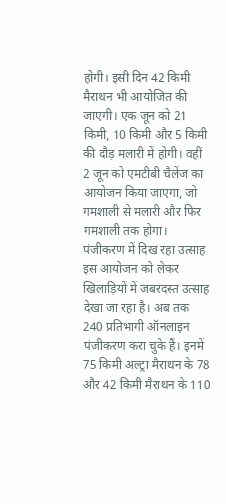होगी। इसी दिन 42 किमी मैराथन भी आयोजित की जाएगी। एक जून को 21 किमी, 10 किमी और 5 किमी की दौड़ मलारी में होगी। वहीं 2 जून को एमटीबी चैलेंज का आयोजन किया जाएगा, जो गमशाली से मलारी और फिर गमशाली तक होगा।
पंजीकरण में दिख रहा उत्साह
इस आयोजन को लेकर खिलाड़ियों में जबरदस्त उत्साह देखा जा रहा है। अब तक 240 प्रतिभागी ऑनलाइन पंजीकरण करा चुके हैं। इनमें 75 किमी अल्ट्रा मैराथन के 78 और 42 किमी मैराथन के 110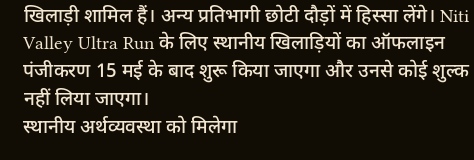खिलाड़ी शामिल हैं। अन्य प्रतिभागी छोटी दौड़ों में हिस्सा लेंगे। Niti Valley Ultra Run के लिए स्थानीय खिलाड़ियों का ऑफलाइन पंजीकरण 15 मई के बाद शुरू किया जाएगा और उनसे कोई शुल्क नहीं लिया जाएगा।
स्थानीय अर्थव्यवस्था को मिलेगा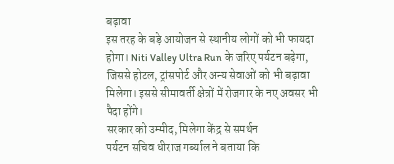बढ़ावा
इस तरह के बड़े आयोजन से स्थानीय लोगों को भी फायदा होगा। Niti Valley Ultra Run के जरिए पर्यटन बढ़ेगा, जिससे होटल, ट्रांसपोर्ट और अन्य सेवाओं को भी बढ़ावा मिलेगा। इससे सीमावर्ती क्षेत्रों में रोजगार के नए अवसर भी पैदा होंगे।
सरकार को उम्मीद, मिलेगा केंद्र से समर्थन
पर्यटन सचिव धीराज गर्ब्याल ने बताया कि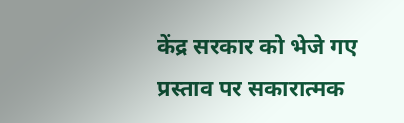केंद्र सरकार को भेजे गए प्रस्ताव पर सकारात्मक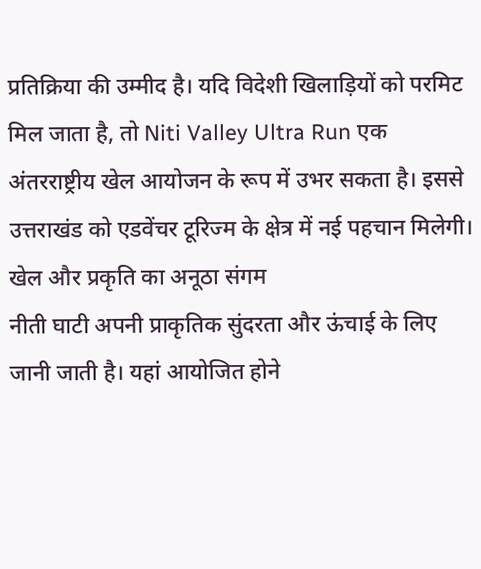प्रतिक्रिया की उम्मीद है। यदि विदेशी खिलाड़ियों को परमिट मिल जाता है, तो Niti Valley Ultra Run एक अंतरराष्ट्रीय खेल आयोजन के रूप में उभर सकता है। इससे उत्तराखंड को एडवेंचर टूरिज्म के क्षेत्र में नई पहचान मिलेगी।
खेल और प्रकृति का अनूठा संगम
नीती घाटी अपनी प्राकृतिक सुंदरता और ऊंचाई के लिए जानी जाती है। यहां आयोजित होने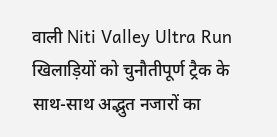वाली Niti Valley Ultra Run खिलाड़ियों को चुनौतीपूर्ण ट्रैक के साथ-साथ अद्भुत नजारों का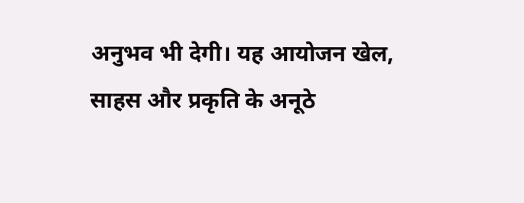अनुभव भी देगी। यह आयोजन खेल, साहस और प्रकृति के अनूठे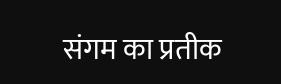संगम का प्रतीक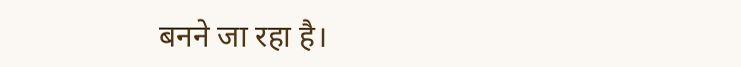बनने जा रहा है।